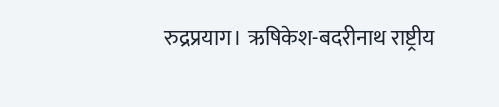रुद्रप्रयाग। ऋषिकेश-बदरीनाथ राष्ट्रीय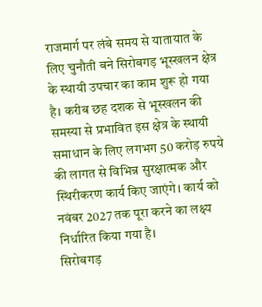राजमार्ग पर लंबे समय से यातायात के लिए चुनौती बने सिरोबगड़ भूस्खलन क्षेत्र के स्थायी उपचार का काम शुरू हो गया है। करीब छह दशक से भूस्खलन की समस्या से प्रभावित इस क्षेत्र के स्थायी समाधान के लिए लगभग 50 करोड़ रुपये की लागत से विभिन्न सुरक्षात्मक और स्थिरीकरण कार्य किए जाएंगे। कार्य को नवंबर 2027 तक पूरा करने का लक्ष्य निर्धारित किया गया है।
सिरोबगड़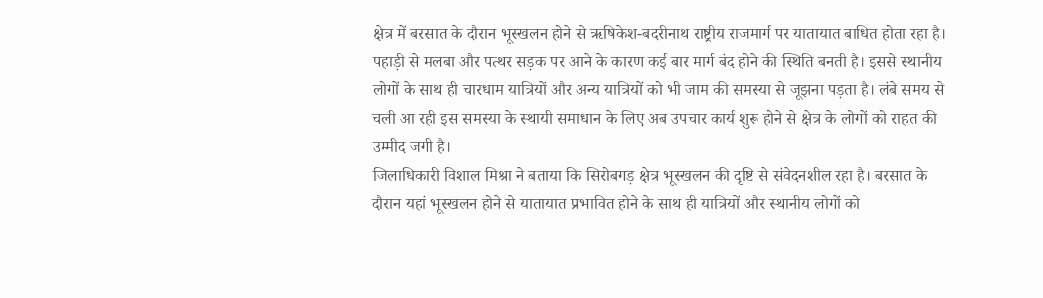क्षेत्र में बरसात के दौरान भूस्खलन होने से ऋषिकेश-बदरीनाथ राष्ट्रीय राजमार्ग पर यातायात बाधित होता रहा है। पहाड़ी से मलबा और पत्थर सड़क पर आने के कारण कई बार मार्ग बंद होने की स्थिति बनती है। इससे स्थानीय लोगों के साथ ही चारधाम यात्रियों और अन्य यात्रियों को भी जाम की समस्या से जूझना पड़ता है। लंबे समय से चली आ रही इस समस्या के स्थायी समाधान के लिए अब उपचार कार्य शुरू होने से क्षेत्र के लोगों को राहत की उम्मीद जगी है।
जिलाधिकारी विशाल मिश्रा ने बताया कि सिरोबगड़ क्षेत्र भूस्खलन की दृष्टि से संवेदनशील रहा है। बरसात के दौरान यहां भूस्खलन होने से यातायात प्रभावित होने के साथ ही यात्रियों और स्थानीय लोगों को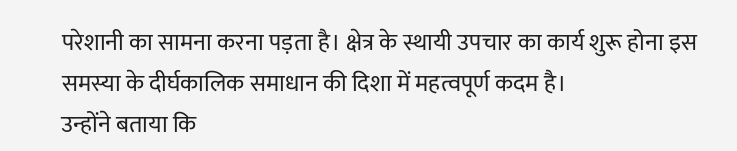परेशानी का सामना करना पड़ता है। क्षेत्र के स्थायी उपचार का कार्य शुरू होना इस समस्या के दीर्घकालिक समाधान की दिशा में महत्वपूर्ण कदम है।
उन्होंने बताया कि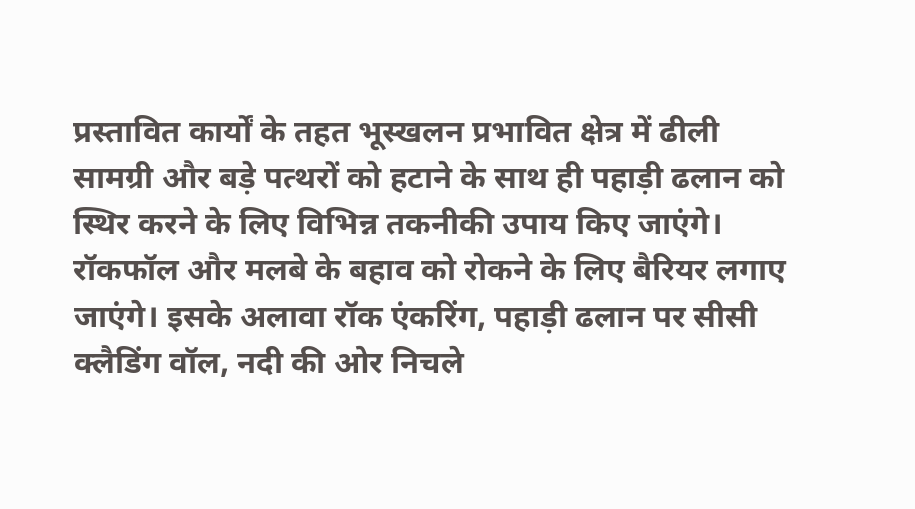प्रस्तावित कार्यों के तहत भूस्खलन प्रभावित क्षेत्र में ढीली सामग्री और बड़े पत्थरों को हटाने के साथ ही पहाड़ी ढलान को स्थिर करने के लिए विभिन्न तकनीकी उपाय किए जाएंगे। रॉकफॉल और मलबे के बहाव को रोकने के लिए बैरियर लगाए जाएंगे। इसके अलावा रॉक एंकरिंग, पहाड़ी ढलान पर सीसी क्लैडिंग वॉल, नदी की ओर निचले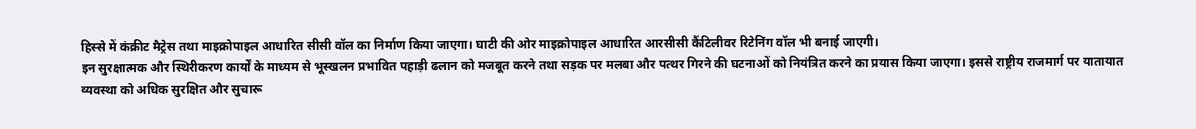हिस्से में कंक्रीट मैट्रेस तथा माइक्रोपाइल आधारित सीसी वॉल का निर्माण किया जाएगा। घाटी की ओर माइक्रोपाइल आधारित आरसीसी कैंटिलीवर रिटेनिंग वॉल भी बनाई जाएगी।
इन सुरक्षात्मक और स्थिरीकरण कार्यों के माध्यम से भूस्खलन प्रभावित पहाड़ी ढलान को मजबूत करने तथा सड़क पर मलबा और पत्थर गिरने की घटनाओं को नियंत्रित करने का प्रयास किया जाएगा। इससे राष्ट्रीय राजमार्ग पर यातायात व्यवस्था को अधिक सुरक्षित और सुचारू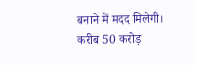बनाने में मदद मिलेगी।
करीब 50 करोड़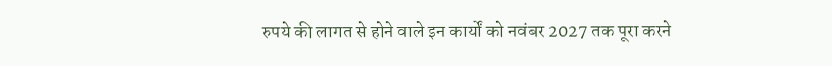रुपये की लागत से होने वाले इन कार्यों को नवंबर 2027 तक पूरा करने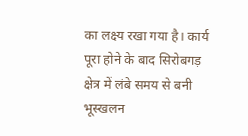का लक्ष्य रखा गया है। कार्य पूरा होने के बाद सिरोबगड़ क्षेत्र में लंबे समय से बनी भूस्खलन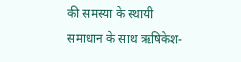की समस्या के स्थायी समाधान के साथ ऋषिकेश-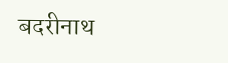बदरीनाथ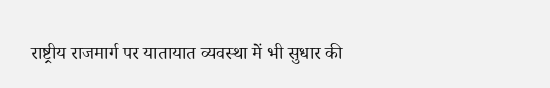राष्ट्रीय राजमार्ग पर यातायात व्यवस्था में भी सुधार की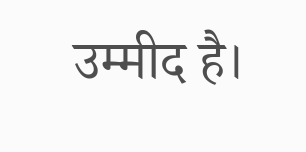उम्मीद है।